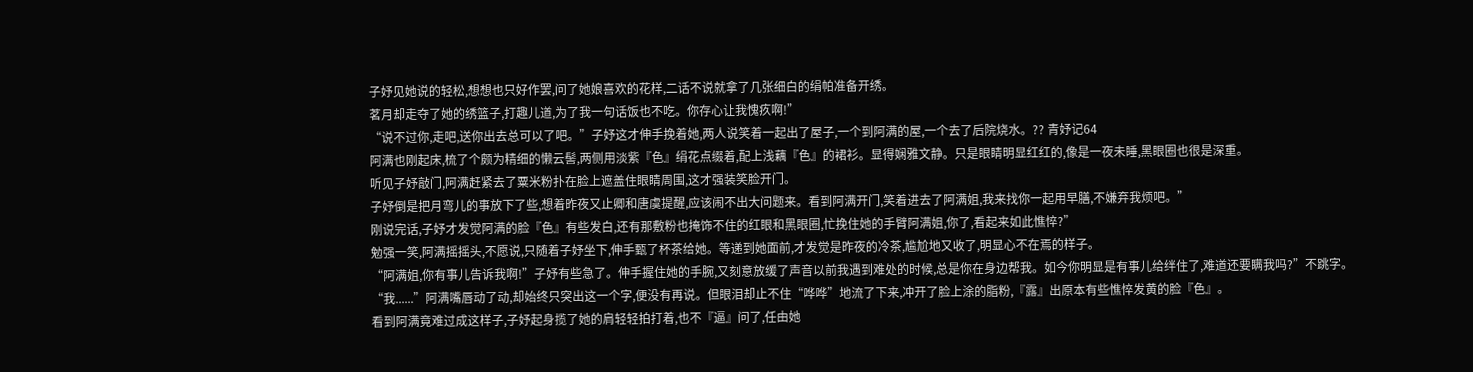子妤见她说的轻松,想想也只好作罢,问了她娘喜欢的花样,二话不说就拿了几张细白的绢帕准备开绣。
茗月却走夺了她的绣篮子,打趣儿道,为了我一句话饭也不吃。你存心让我愧疚啊!”
“说不过你,走吧,送你出去总可以了吧。”子妤这才伸手挽着她,两人说笑着一起出了屋子,一个到阿满的屋,一个去了后院烧水。?? 青妤记64
阿满也刚起床,梳了个颇为精细的懒云髻,两侧用淡紫『色』绢花点缀着,配上浅藕『色』的裙衫。显得娴雅文静。只是眼睛明显红红的,像是一夜未睡,黑眼圈也很是深重。
听见子妤敲门,阿满赶紧去了粟米粉扑在脸上遮盖住眼睛周围,这才强装笑脸开门。
子妤倒是把月弯儿的事放下了些,想着昨夜又止卿和唐虞提醒,应该闹不出大问题来。看到阿满开门,笑着进去了阿满姐,我来找你一起用早膳,不嫌弃我烦吧。”
刚说完话,子妤才发觉阿满的脸『色』有些发白,还有那敷粉也掩饰不住的红眼和黑眼圈,忙挽住她的手臂阿满姐,你了,看起来如此憔悴?”
勉强一笑,阿满摇摇头,不愿说,只随着子妤坐下,伸手甄了杯茶给她。等递到她面前,才发觉是昨夜的冷茶,尴尬地又收了,明显心不在焉的样子。
“阿满姐,你有事儿告诉我啊!”子妤有些急了。伸手握住她的手腕,又刻意放缓了声音以前我遇到难处的时候,总是你在身边帮我。如今你明显是有事儿给绊住了,难道还要瞒我吗?”不跳字。
“我......”阿满嘴唇动了动,却始终只突出这一个字,便没有再说。但眼泪却止不住“哗哗”地流了下来,冲开了脸上涂的脂粉,『露』出原本有些憔悴发黄的脸『色』。
看到阿满竟难过成这样子,子妤起身揽了她的肩轻轻拍打着,也不『逼』问了,任由她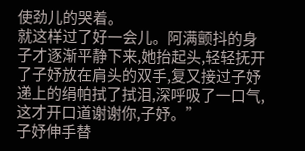使劲儿的哭着。
就这样过了好一会儿。阿满颤抖的身子才逐渐平静下来,她抬起头,轻轻抚开了子妤放在肩头的双手,复又接过子妤递上的绢帕拭了拭泪,深呼吸了一口气,这才开口道谢谢你,子妤。”
子妤伸手替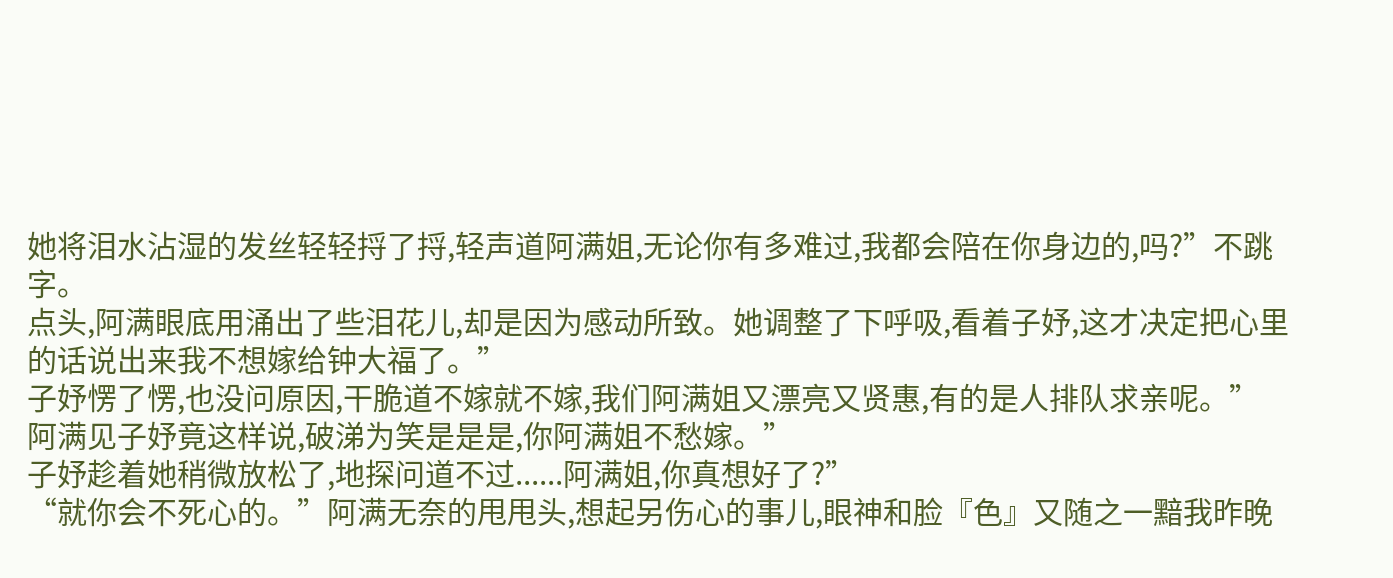她将泪水沾湿的发丝轻轻捋了捋,轻声道阿满姐,无论你有多难过,我都会陪在你身边的,吗?”不跳字。
点头,阿满眼底用涌出了些泪花儿,却是因为感动所致。她调整了下呼吸,看着子妤,这才决定把心里的话说出来我不想嫁给钟大福了。”
子妤愣了愣,也没问原因,干脆道不嫁就不嫁,我们阿满姐又漂亮又贤惠,有的是人排队求亲呢。”
阿满见子妤竟这样说,破涕为笑是是是,你阿满姐不愁嫁。”
子妤趁着她稍微放松了,地探问道不过......阿满姐,你真想好了?”
“就你会不死心的。”阿满无奈的甩甩头,想起另伤心的事儿,眼神和脸『色』又随之一黯我昨晚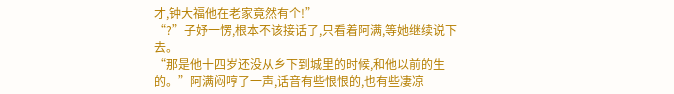才,钟大福他在老家竟然有个!”
“?”子妤一愣,根本不该接话了,只看着阿满,等她继续说下去。
“那是他十四岁还没从乡下到城里的时候,和他以前的生的。”阿满闷哼了一声,话音有些恨恨的,也有些凄凉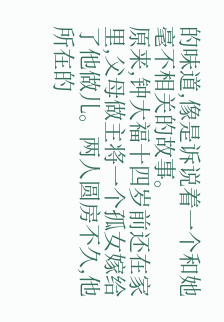的味道,像是诉说着一个和她毫不相关的故事。
原来,钟大福十四岁前还在家里,父母做主将一个孤女嫁给了他做儿。两人圆房不久,他所在的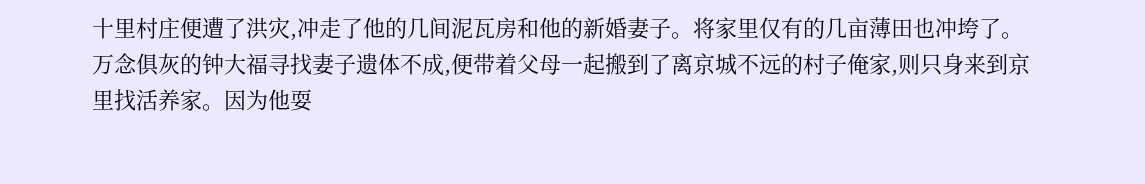十里村庄便遭了洪灾,冲走了他的几间泥瓦房和他的新婚妻子。将家里仅有的几亩薄田也冲垮了。
万念俱灰的钟大福寻找妻子遗体不成,便带着父母一起搬到了离京城不远的村子俺家,则只身来到京里找活养家。因为他耍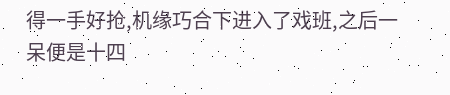得一手好抢,机缘巧合下进入了戏班,之后一呆便是十四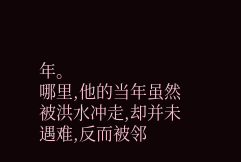年。
哪里,他的当年虽然被洪水冲走,却并未遇难,反而被邻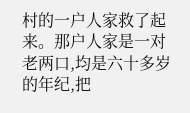村的一户人家救了起来。那户人家是一对老两口,均是六十多岁的年纪,把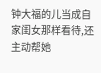钟大福的儿当成自家闺女那样看待,还主动帮她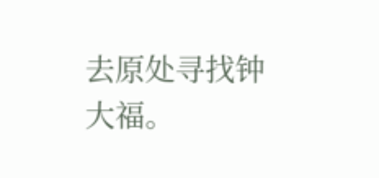去原处寻找钟大福。